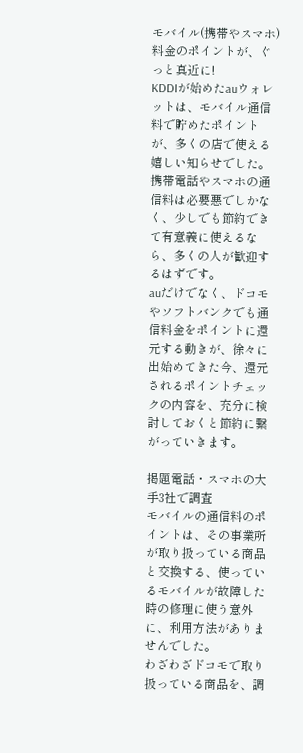モバイル(携帯やスマホ)料金のポイントが、ぐっと真近に!
KDDIが始めたauウォレットは、モバイル通信料で貯めたポイントが、多くの店で使える嬉しい知らせでした。
携帯電話やスマホの通信料は必要悪でしかなく、少しでも節約できて有意義に使えるなら、多くの人が歓迎するはずです。
auだけでなく、ドコモやソフトバンクでも通信料金をポイントに還元する動きが、徐々に出始めてきた今、還元されるポイントチェックの内容を、充分に検討しておくと節約に繋がっていきます。

掲題電話・スマホの大手3社で調査
モバイルの通信料のポイントは、その事業所が取り扱っている商品と交換する、使っているモバイルが故障した時の修理に使う意外に、利用方法がありませんでした。
わざわざドコモで取り扱っている商品を、調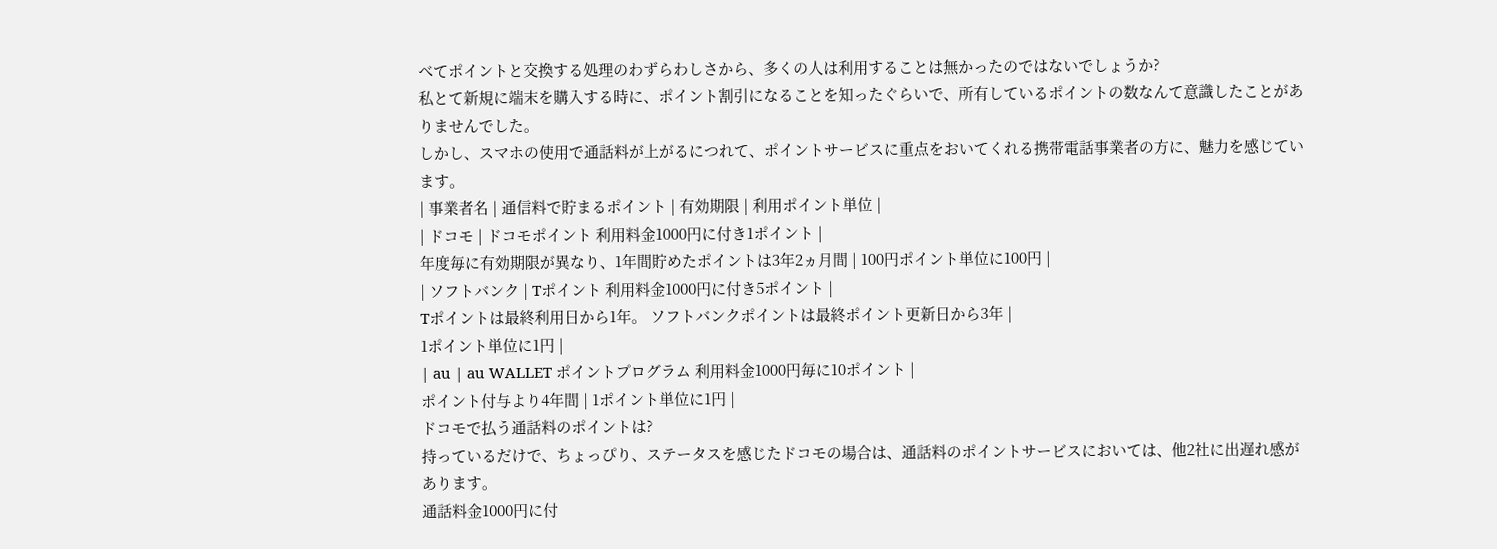べてポイントと交換する処理のわずらわしさから、多くの人は利用することは無かったのではないでしょうか?
私とて新規に端末を購入する時に、ポイント割引になることを知ったぐらいで、所有しているポイントの数なんて意識したことがありませんでした。
しかし、スマホの使用で通話料が上がるにつれて、ポイントサービスに重点をおいてくれる携帯電話事業者の方に、魅力を感じています。
| 事業者名 | 通信料で貯まるポイント | 有効期限 | 利用ポイント単位 |
| ドコモ | ドコモポイント 利用料金1000円に付き1ポイント |
年度毎に有効期限が異なり、1年間貯めたポイントは3年2ヵ月間 | 100円ポイント単位に100円 |
| ソフトバンク | Tポイント 利用料金1000円に付き5ポイント |
Tポイントは最終利用日から1年。 ソフトバンクポイントは最終ポイント更新日から3年 |
1ポイント単位に1円 |
| au | au WALLET ポイントプログラム 利用料金1000円毎に10ポイント |
ポイント付与より4年間 | 1ポイント単位に1円 |
ドコモで払う通話料のポイントは?
持っているだけで、ちょっぴり、ステータスを感じたドコモの場合は、通話料のポイントサービスにおいては、他2社に出遅れ感があります。
通話料金1000円に付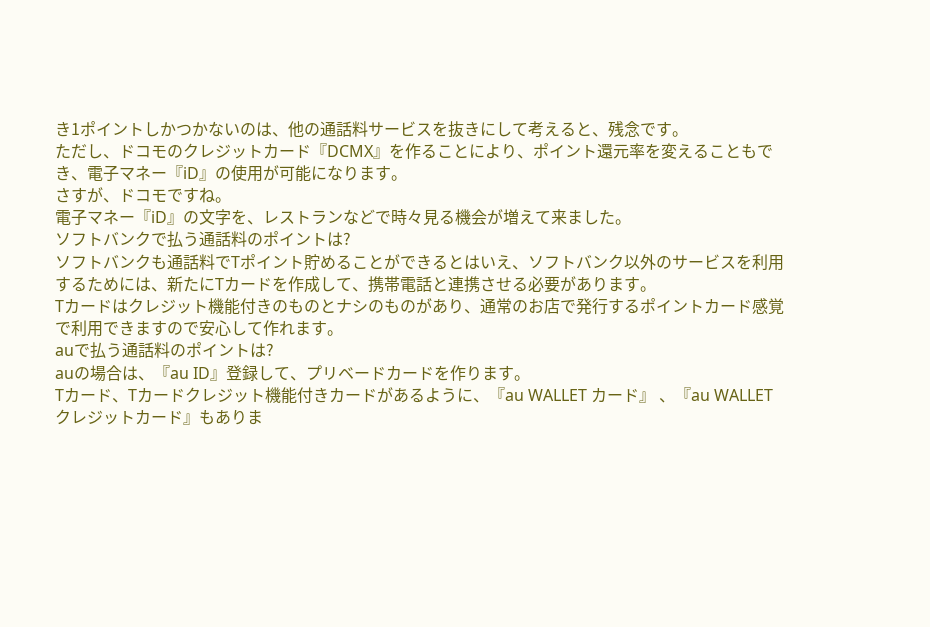き1ポイントしかつかないのは、他の通話料サービスを抜きにして考えると、残念です。
ただし、ドコモのクレジットカード『DCMX』を作ることにより、ポイント還元率を変えることもでき、電子マネー『iD』の使用が可能になります。
さすが、ドコモですね。
電子マネー『iD』の文字を、レストランなどで時々見る機会が増えて来ました。
ソフトバンクで払う通話料のポイントは?
ソフトバンクも通話料でTポイント貯めることができるとはいえ、ソフトバンク以外のサービスを利用するためには、新たにTカードを作成して、携帯電話と連携させる必要があります。
Tカードはクレジット機能付きのものとナシのものがあり、通常のお店で発行するポイントカード感覚で利用できますので安心して作れます。
auで払う通話料のポイントは?
auの場合は、『au ID』登録して、プリベードカードを作ります。
Tカード、Tカードクレジット機能付きカードがあるように、『au WALLET カード』 、『au WALLET クレジットカード』もありま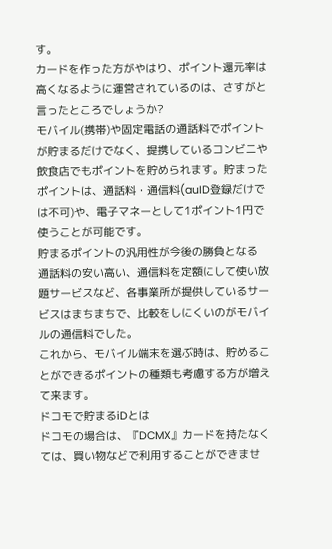す。
カードを作った方がやはり、ポイント還元率は高くなるように運営されているのは、さすがと言ったところでしょうか?
モバイル(携帯)や固定電話の通話料でポイントが貯まるだけでなく、提携しているコンビニや飲食店でもポイントを貯められます。貯まったポイントは、通話料・通信料(auID登録だけでは不可)や、電子マネーとして1ポイント1円で使うことが可能です。
貯まるポイントの汎用性が今後の勝負となる
通話料の安い高い、通信料を定額にして使い放題サービスなど、各事業所が提供しているサービスはまちまちで、比較をしにくいのがモバイルの通信料でした。
これから、モバイル端末を選ぶ時は、貯めることができるポイントの種類も考慮する方が増えて来ます。
ドコモで貯まるiDとは
ドコモの場合は、『DCMX』カードを持たなくては、買い物などで利用することができませ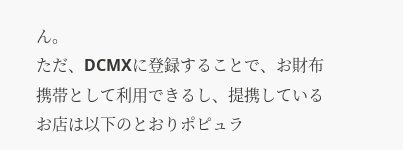ん。
ただ、DCMXに登録することで、お財布携帯として利用できるし、提携しているお店は以下のとおりポピュラ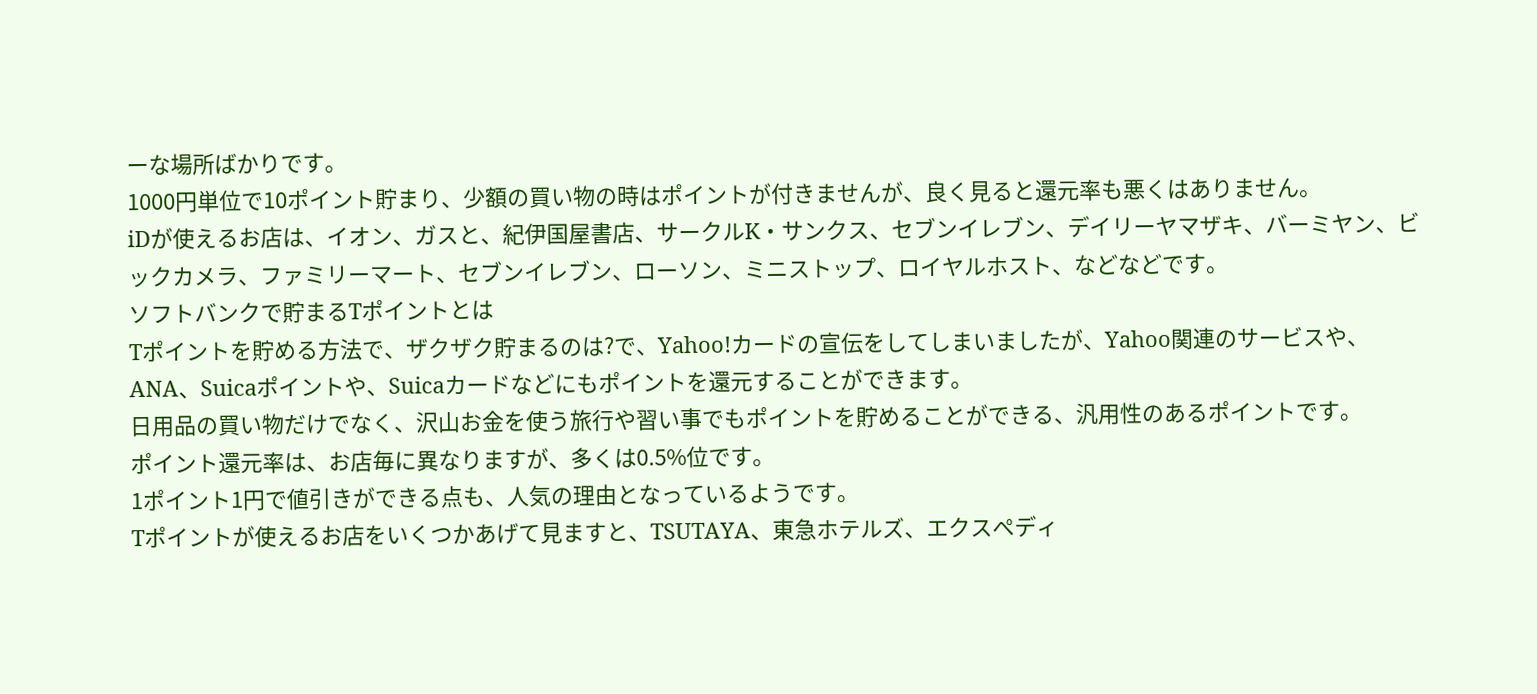ーな場所ばかりです。
1000円単位で10ポイント貯まり、少額の買い物の時はポイントが付きませんが、良く見ると還元率も悪くはありません。
iDが使えるお店は、イオン、ガスと、紀伊国屋書店、サークルK・サンクス、セブンイレブン、デイリーヤマザキ、バーミヤン、ビックカメラ、ファミリーマート、セブンイレブン、ローソン、ミニストップ、ロイヤルホスト、などなどです。
ソフトバンクで貯まるTポイントとは
Tポイントを貯める方法で、ザクザク貯まるのは?で、Yahoo!カードの宣伝をしてしまいましたが、Yahoo関連のサービスや、ANA、Suicaポイントや、Suicaカードなどにもポイントを還元することができます。
日用品の買い物だけでなく、沢山お金を使う旅行や習い事でもポイントを貯めることができる、汎用性のあるポイントです。
ポイント還元率は、お店毎に異なりますが、多くは0.5%位です。
1ポイント1円で値引きができる点も、人気の理由となっているようです。
Tポイントが使えるお店をいくつかあげて見ますと、TSUTAYA、東急ホテルズ、エクスぺディ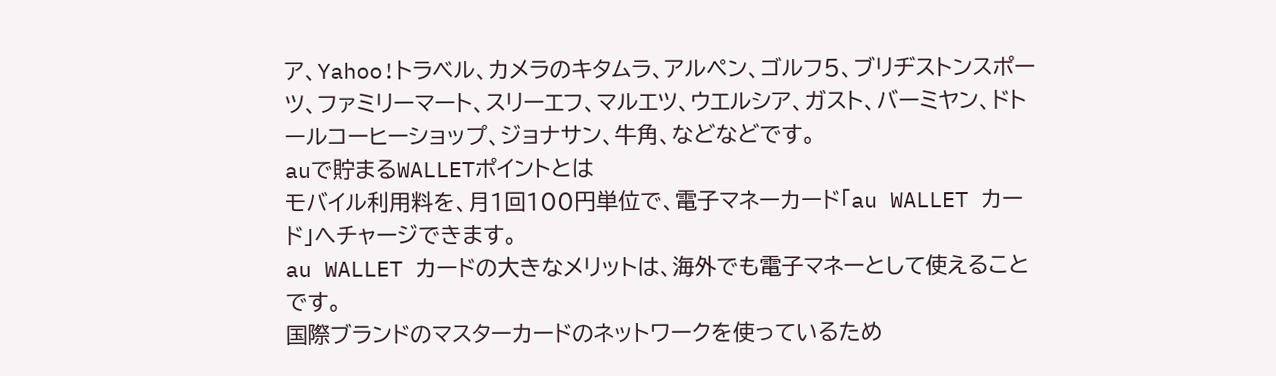ア、Yahoo!トラベル、カメラのキタムラ、アルペン、ゴルフ5、ブリヂストンスポーツ、ファミリーマート、スリーエフ、マルエツ、ウエルシア、ガスト、バーミヤン、ドトールコーヒーショップ、ジョナサン、牛角、などなどです。
auで貯まるWALLETポイントとは
モバイル利用料を、月1回100円単位で、電子マネーカード「au WALLET カード」へチャージできます。
au WALLET カードの大きなメリットは、海外でも電子マネーとして使えることです。
国際ブランドのマスターカードのネットワークを使っているため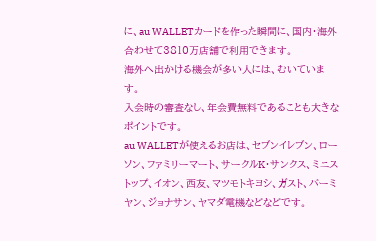に、au WALLETカードを作った瞬間に、国内・海外合わせて3810万店舗で利用できます。
海外へ出かける機会が多い人には、むいています。
入会時の審査なし、年会費無料であることも大きなポイントです。
au WALLETが使えるお店は、セブンイレブン、ローソン、ファミリーマート、サークルK・サンクス、ミニストップ、イオン、西友、マツモトキヨシ、ガスト、バーミヤン、ジョナサン、ヤマダ電機などなどです。